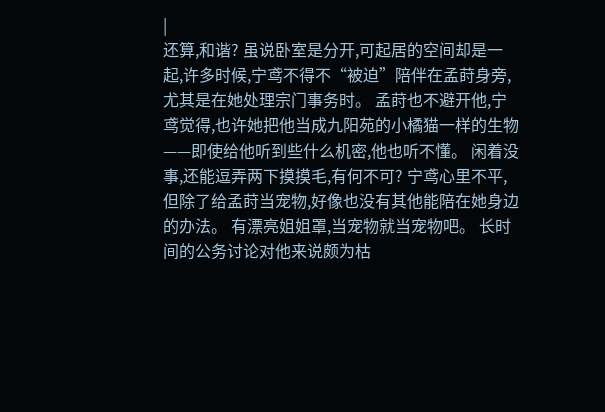|
还算,和谐? 虽说卧室是分开,可起居的空间却是一起,许多时候,宁鸢不得不“被迫”陪伴在孟莳身旁,尤其是在她处理宗门事务时。 孟莳也不避开他,宁鸢觉得,也许她把他当成九阳苑的小橘猫一样的生物——即使给他听到些什么机密,他也听不懂。 闲着没事,还能逗弄两下摸摸毛,有何不可? 宁鸢心里不平,但除了给孟莳当宠物,好像也没有其他能陪在她身边的办法。 有漂亮姐姐罩,当宠物就当宠物吧。 长时间的公务讨论对他来说颇为枯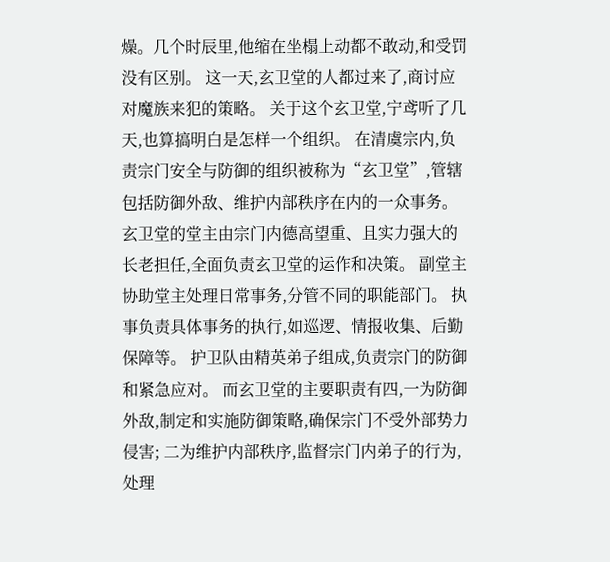燥。几个时辰里,他缩在坐榻上动都不敢动,和受罚没有区别。 这一天,玄卫堂的人都过来了,商讨应对魔族来犯的策略。 关于这个玄卫堂,宁鸢听了几天,也算搞明白是怎样一个组织。 在清虞宗内,负责宗门安全与防御的组织被称为“玄卫堂”,管辖包括防御外敌、维护内部秩序在内的一众事务。 玄卫堂的堂主由宗门内德高望重、且实力强大的长老担任,全面负责玄卫堂的运作和决策。 副堂主协助堂主处理日常事务,分管不同的职能部门。 执事负责具体事务的执行,如巡逻、情报收集、后勤保障等。 护卫队由精英弟子组成,负责宗门的防御和紧急应对。 而玄卫堂的主要职责有四,一为防御外敌,制定和实施防御策略,确保宗门不受外部势力侵害; 二为维护内部秩序,监督宗门内弟子的行为,处理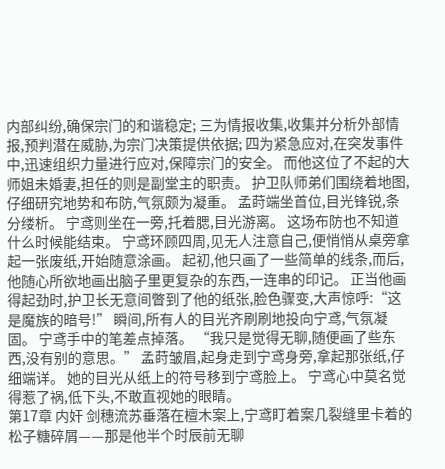内部纠纷,确保宗门的和谐稳定; 三为情报收集,收集并分析外部情报,预判潜在威胁,为宗门决策提供依据; 四为紧急应对,在突发事件中,迅速组织力量进行应对,保障宗门的安全。 而他这位了不起的大师姐未婚妻,担任的则是副堂主的职责。 护卫队师弟们围绕着地图,仔细研究地势和布防,气氛颇为凝重。 孟莳端坐首位,目光锋锐,条分缕析。 宁鸢则坐在一旁,托着腮,目光游离。 这场布防也不知道什么时候能结束。 宁鸢环顾四周,见无人注意自己,便悄悄从桌旁拿起一张废纸,开始随意涂画。 起初,他只画了一些简单的线条,而后,他随心所欲地画出脑子里更复杂的东西,一连串的印记。 正当他画得起劲时,护卫长无意间瞥到了他的纸张,脸色骤变,大声惊呼:“这是魔族的暗号!” 瞬间,所有人的目光齐刷刷地投向宁鸢,气氛凝固。 宁鸢手中的笔差点掉落。 “我只是觉得无聊,随便画了些东西,没有别的意思。” 孟莳皱眉,起身走到宁鸢身旁,拿起那张纸,仔细端详。 她的目光从纸上的符号移到宁鸢脸上。 宁鸢心中莫名觉得惹了祸,低下头,不敢直视她的眼睛。
第17章 内奸 剑穗流苏垂落在檀木案上,宁鸢盯着案几裂缝里卡着的松子糖碎屑——那是他半个时辰前无聊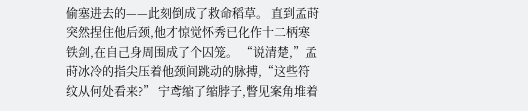偷塞进去的——此刻倒成了救命稻草。 直到孟莳突然捏住他后颈,他才惊觉怀秀已化作十二柄寒铁剑,在自己身周围成了个囚笼。 “说清楚,”孟莳冰冷的指尖压着他颈间跳动的脉搏,“这些符纹从何处看来?” 宁鸢缩了缩脖子,瞥见案角堆着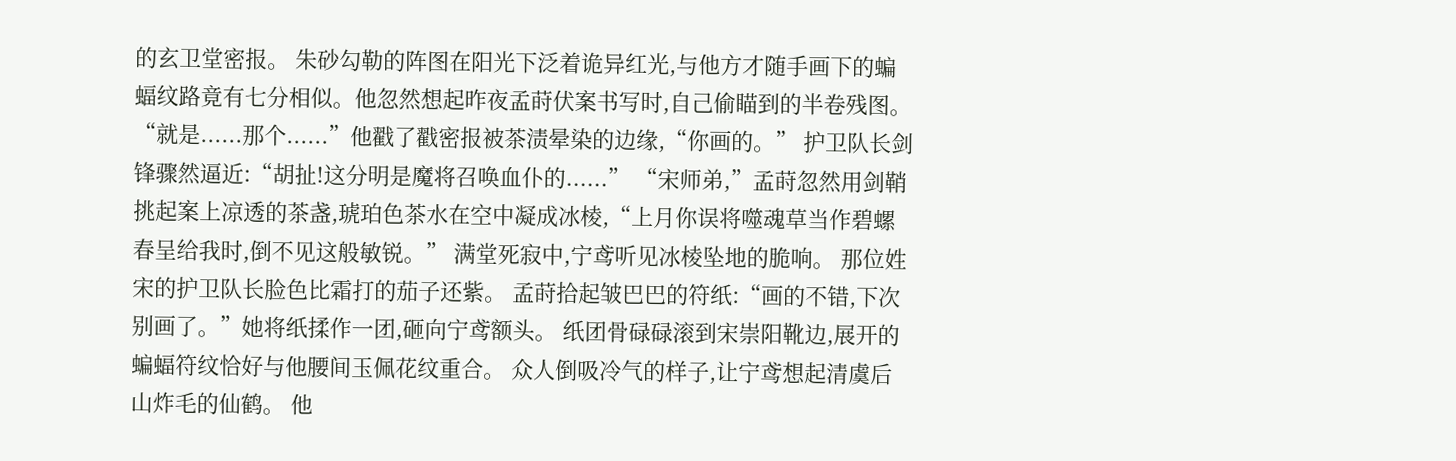的玄卫堂密报。 朱砂勾勒的阵图在阳光下泛着诡异红光,与他方才随手画下的蝙蝠纹路竟有七分相似。他忽然想起昨夜孟莳伏案书写时,自己偷瞄到的半卷残图。 “就是......那个......”他戳了戳密报被茶渍晕染的边缘,“你画的。” 护卫队长剑锋骤然逼近:“胡扯!这分明是魔将召唤血仆的......” “宋师弟,”孟莳忽然用剑鞘挑起案上凉透的茶盏,琥珀色茶水在空中凝成冰棱,“上月你误将噬魂草当作碧螺春呈给我时,倒不见这般敏锐。” 满堂死寂中,宁鸢听见冰棱坠地的脆响。 那位姓宋的护卫队长脸色比霜打的茄子还紫。 孟莳拾起皱巴巴的符纸:“画的不错,下次别画了。”她将纸揉作一团,砸向宁鸢额头。 纸团骨碌碌滚到宋崇阳靴边,展开的蝙蝠符纹恰好与他腰间玉佩花纹重合。 众人倒吸冷气的样子,让宁鸢想起清虞后山炸毛的仙鹤。 他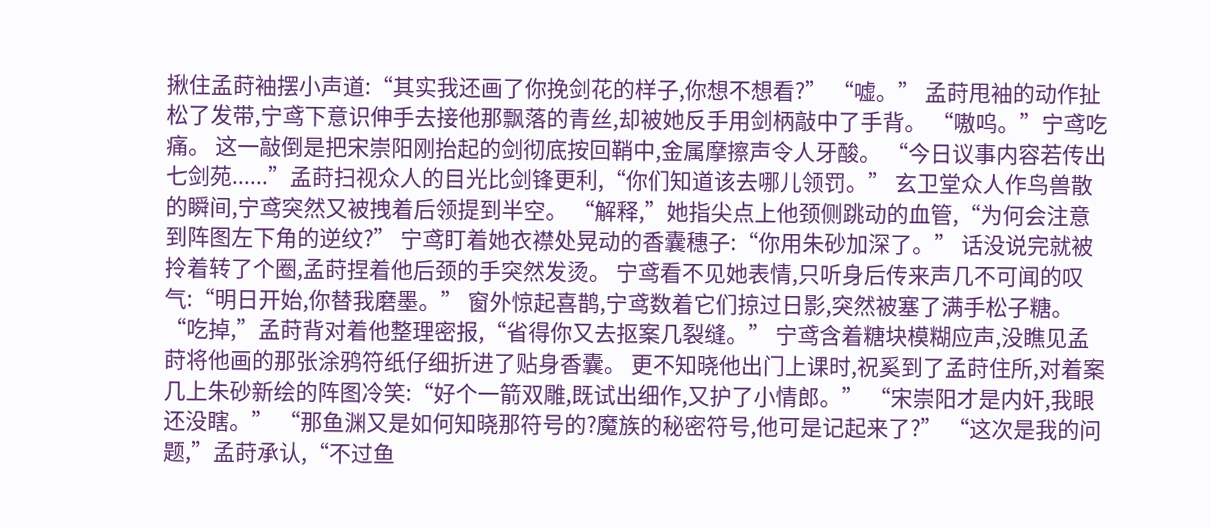揪住孟莳袖摆小声道:“其实我还画了你挽剑花的样子,你想不想看?” “嘘。” 孟莳甩袖的动作扯松了发带,宁鸢下意识伸手去接他那飘落的青丝,却被她反手用剑柄敲中了手背。 “嗷呜。”宁鸢吃痛。 这一敲倒是把宋崇阳刚抬起的剑彻底按回鞘中,金属摩擦声令人牙酸。 “今日议事内容若传出七剑苑......”孟莳扫视众人的目光比剑锋更利,“你们知道该去哪儿领罚。” 玄卫堂众人作鸟兽散的瞬间,宁鸢突然又被拽着后领提到半空。 “解释,”她指尖点上他颈侧跳动的血管,“为何会注意到阵图左下角的逆纹?” 宁鸢盯着她衣襟处晃动的香囊穗子:“你用朱砂加深了。” 话没说完就被拎着转了个圈,孟莳捏着他后颈的手突然发烫。 宁鸢看不见她表情,只听身后传来声几不可闻的叹气:“明日开始,你替我磨墨。” 窗外惊起喜鹊,宁鸢数着它们掠过日影,突然被塞了满手松子糖。 “吃掉,”孟莳背对着他整理密报,“省得你又去抠案几裂缝。” 宁鸢含着糖块模糊应声,没瞧见孟莳将他画的那张涂鸦符纸仔细折进了贴身香囊。 更不知晓他出门上课时,祝奚到了孟莳住所,对着案几上朱砂新绘的阵图冷笑:“好个一箭双雕,既试出细作,又护了小情郎。” “宋崇阳才是内奸,我眼还没瞎。” “那鱼渊又是如何知晓那符号的?魔族的秘密符号,他可是记起来了?” “这次是我的问题,”孟莳承认,“不过鱼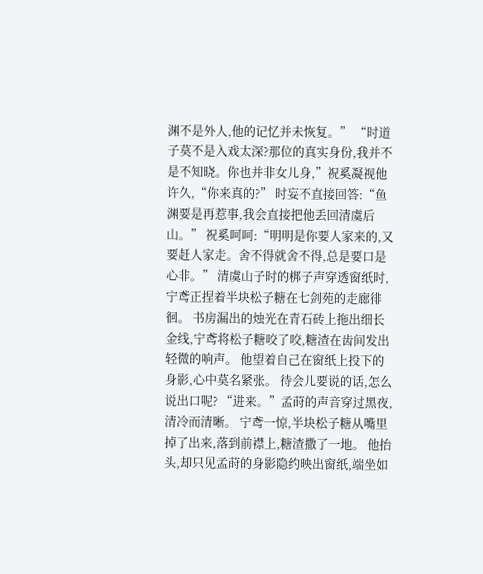渊不是外人,他的记忆并未恢复。” “时道子莫不是入戏太深?那位的真实身份,我并不是不知晓。你也并非女儿身,”祝奚凝视他许久,“你来真的?” 时妄不直接回答:“鱼渊要是再惹事,我会直接把他丢回清虞后山。” 祝奚呵呵:“明明是你要人家来的,又要赶人家走。舍不得就舍不得,总是要口是心非。” 清虞山子时的梆子声穿透窗纸时,宁鸢正捏着半块松子糖在七剑苑的走廊徘徊。 书房漏出的烛光在青石砖上拖出细长金线,宁鸢将松子糖咬了咬,糖渣在齿间发出轻微的响声。 他望着自己在窗纸上投下的身影,心中莫名紧张。 待会儿要说的话,怎么说出口呢? “进来。”孟莳的声音穿过黑夜,清冷而清晰。 宁鸢一惊,半块松子糖从嘴里掉了出来,落到前襟上,糖渣撒了一地。 他抬头,却只见孟莳的身影隐约映出窗纸,端坐如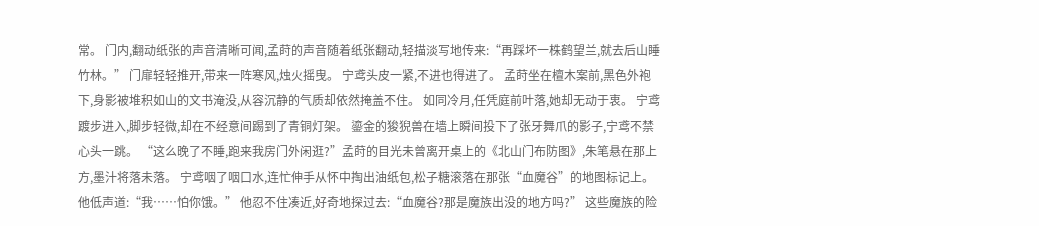常。 门内,翻动纸张的声音清晰可闻,孟莳的声音随着纸张翻动,轻描淡写地传来:“再踩坏一株鹤望兰,就去后山睡竹林。” 门扉轻轻推开,带来一阵寒风,烛火摇曳。 宁鸢头皮一紧,不进也得进了。 孟莳坐在檀木案前,黑色外袍下,身影被堆积如山的文书淹没,从容沉静的气质却依然掩盖不住。 如同冷月,任凭庭前叶落,她却无动于衷。 宁鸢踱步进入,脚步轻微,却在不经意间踢到了青铜灯架。 鎏金的狻猊兽在墙上瞬间投下了张牙舞爪的影子,宁鸢不禁心头一跳。 “这么晚了不睡,跑来我房门外闲逛?”孟莳的目光未曾离开桌上的《北山门布防图》,朱笔悬在那上方,墨汁将落未落。 宁鸢咽了咽口水,连忙伸手从怀中掏出油纸包,松子糖滚落在那张“血魔谷”的地图标记上。 他低声道:“我……怕你饿。” 他忍不住凑近,好奇地探过去:“血魔谷?那是魔族出没的地方吗?” 这些魔族的险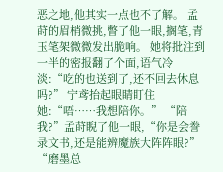恶之地,他其实一点也不了解。 孟莳的眉梢微挑,瞥了他一眼,搁笔,青玉笔架微微发出脆响。 她将批注到一半的密报翻了个面,语气冷淡:“吃的也送到了,还不回去休息吗?” 宁鸢抬起眼睛盯住她:“唔……我想陪你。” “陪我?”孟莳睨了他一眼,“你是会誊录文书,还是能辨魔族大阵阵眼?” “磨墨总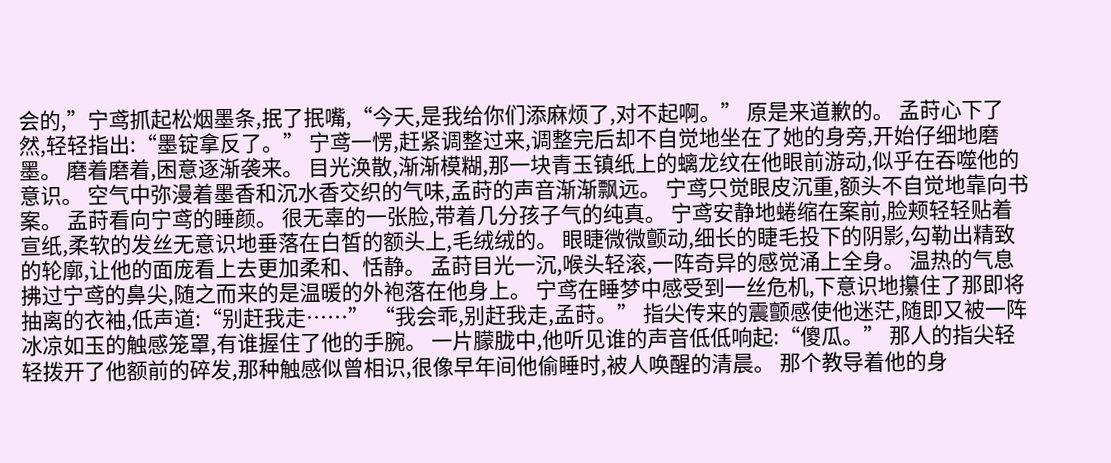会的,”宁鸢抓起松烟墨条,抿了抿嘴,“今天,是我给你们添麻烦了,对不起啊。” 原是来道歉的。 孟莳心下了然,轻轻指出:“墨锭拿反了。” 宁鸢一愣,赶紧调整过来,调整完后却不自觉地坐在了她的身旁,开始仔细地磨墨。 磨着磨着,困意逐渐袭来。 目光涣散,渐渐模糊,那一块青玉镇纸上的螭龙纹在他眼前游动,似乎在吞噬他的意识。 空气中弥漫着墨香和沉水香交织的气味,孟莳的声音渐渐飘远。 宁鸢只觉眼皮沉重,额头不自觉地靠向书案。 孟莳看向宁鸢的睡颜。 很无辜的一张脸,带着几分孩子气的纯真。 宁鸢安静地蜷缩在案前,脸颊轻轻贴着宣纸,柔软的发丝无意识地垂落在白皙的额头上,毛绒绒的。 眼睫微微颤动,细长的睫毛投下的阴影,勾勒出精致的轮廓,让他的面庞看上去更加柔和、恬静。 孟莳目光一沉,喉头轻滚,一阵奇异的感觉涌上全身。 温热的气息拂过宁鸢的鼻尖,随之而来的是温暖的外袍落在他身上。 宁鸢在睡梦中感受到一丝危机,下意识地攥住了那即将抽离的衣袖,低声道:“别赶我走……” “我会乖,别赶我走,孟莳。” 指尖传来的震颤感使他迷茫,随即又被一阵冰凉如玉的触感笼罩,有谁握住了他的手腕。 一片朦胧中,他听见谁的声音低低响起:“傻瓜。” 那人的指尖轻轻拨开了他额前的碎发,那种触感似曾相识,很像早年间他偷睡时,被人唤醒的清晨。 那个教导着他的身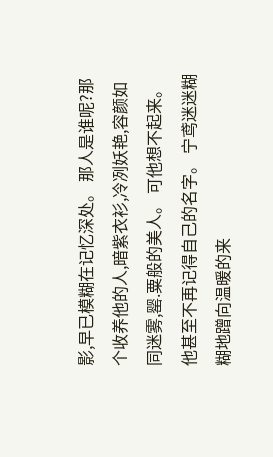影,早已模糊在记忆深处。 那人是谁呢?那个收养他的人,暗紫衣衫,冷冽妖艳,容颜如同迷雾,罂.粟般的美人。 可他想不起来。他甚至不再记得自己的名字。 宁鸢迷迷糊糊地蹭向温暖的来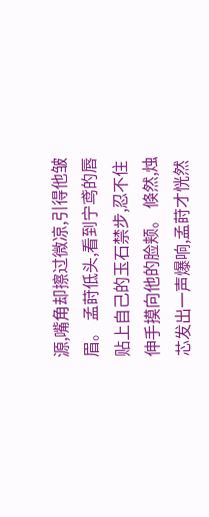源,嘴角却擦过微凉,引得他皱眉。 孟莳低头,看到宁鸢的唇贴上自己的玉石禁步,忍不住伸手摸向他的脸颊。 倏然,烛芯发出一声爆响,孟莳才恍然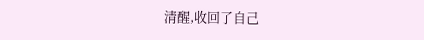清醒,收回了自己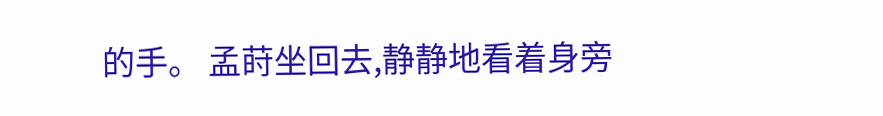的手。 孟莳坐回去,静静地看着身旁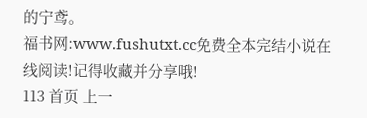的宁鸢。
福书网:www.fushutxt.cc免费全本完结小说在线阅读!记得收藏并分享哦!
113 首页 上一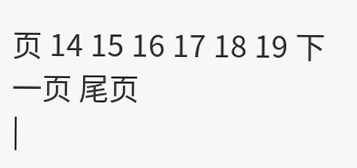页 14 15 16 17 18 19 下一页 尾页
|